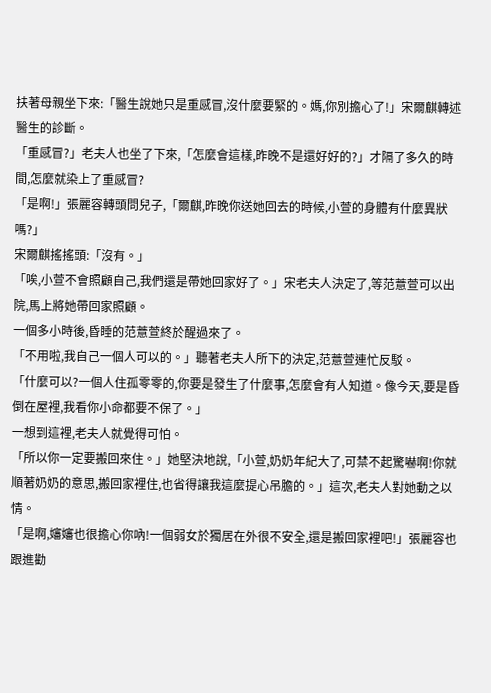扶著母親坐下來:「醫生說她只是重感冒,沒什麼要緊的。媽,你別擔心了!」宋爾麒轉述醫生的診斷。
「重感冒?」老夫人也坐了下來,「怎麼會這樣,昨晚不是還好好的?」才隔了多久的時間,怎麼就染上了重感冒?
「是啊!」張麗容轉頭問兒子,「爾麒,昨晚你送她回去的時候,小萱的身體有什麼異狀嗎?」
宋爾麒搖搖頭:「沒有。」
「唉,小萱不會照顧自己,我們還是帶她回家好了。」宋老夫人決定了,等范薏萱可以出院,馬上將她帶回家照顧。
一個多小時後,昏睡的范薏萱終於醒過來了。
「不用啦,我自己一個人可以的。」聽著老夫人所下的決定,范薏萱連忙反駁。
「什麼可以?一個人住孤零零的,你要是發生了什麼事,怎麼會有人知道。像今天,要是昏倒在屋裡,我看你小命都要不保了。」
一想到這裡,老夫人就覺得可怕。
「所以你一定要搬回來住。」她堅決地說,「小萱,奶奶年紀大了,可禁不起驚嚇啊!你就順著奶奶的意思,搬回家裡住,也省得讓我這麼提心吊膽的。」這次,老夫人對她動之以情。
「是啊,嬸嬸也很擔心你吶!一個弱女於獨居在外很不安全,還是搬回家裡吧!」張麗容也跟進勸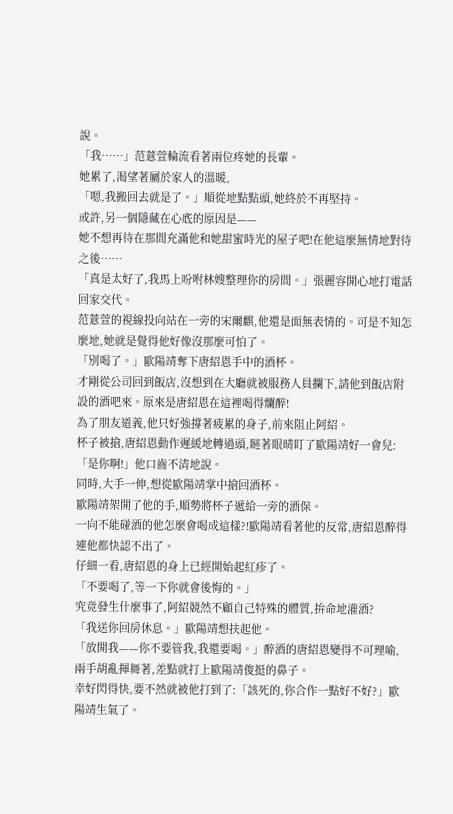說。
「我……」范薏萱輪流看著兩位疼她的長輩。
她累了,渴望著屬於家人的溫暖,
「嗯,我搬回去就是了。」順從地點點頭,她終於不再堅持。
或許,另一個隱藏在心底的原因是——
她不想再待在那間充滿他和她甜蜜時光的屋子吧!在他這麼無情地對待之後……
「真是太好了,我馬上吩咐林嫂整理你的房間。」張麗容開心地打電話回家交代。
范薏萱的視線投向站在一旁的宋爾麒,他還是面無表情的。可是不知怎麼地,她就是覺得他好像沒那麼可怕了。
「別喝了。」歐陽靖奪下唐紹恩手中的酒杯。
才剛從公司回到飯店,沒想到在大廳就被服務人員攔下,請他到飯店附設的酒吧來。原來是唐紹恩在這裡喝得爛醉!
為了朋友道義,他只好強撐著疲累的身子,前來阻止阿紹。
杯子被搶,唐紹恩動作遲緩地轉過頭,瞇著眼晴盯了歐陽靖好一會兒:「是你啊!」他口齒不清地說。
同時,大手一伸,想從歐陽靖掌中搶回酒杯。
歐陽靖架開了他的手,順勢將杯子遞給一旁的酒保。
一向不能碰酒的他怎麼會喝成這樣?!歐陽靖看著他的反常,唐紹恩醉得連他都快認不出了。
仔細一看,唐紹恩的身上已經開始起紅疹了。
「不要喝了,等一下你就會後悔的。」
究竟發生什麼事了,阿紹競然不顧自己特殊的體質,拚命地灌酒?
「我送你回房休息。」歐陽靖想扶起他。
「放開我——你不要管我,我還要喝。」醉酒的唐紹恩變得不可理喻,兩手胡亂揮舞著,差點就打上歐陽靖俊挺的鼻子。
幸好閃得快,要不然就被他打到了:「該死的,你合作一點好不好?」歐陽靖生氣了。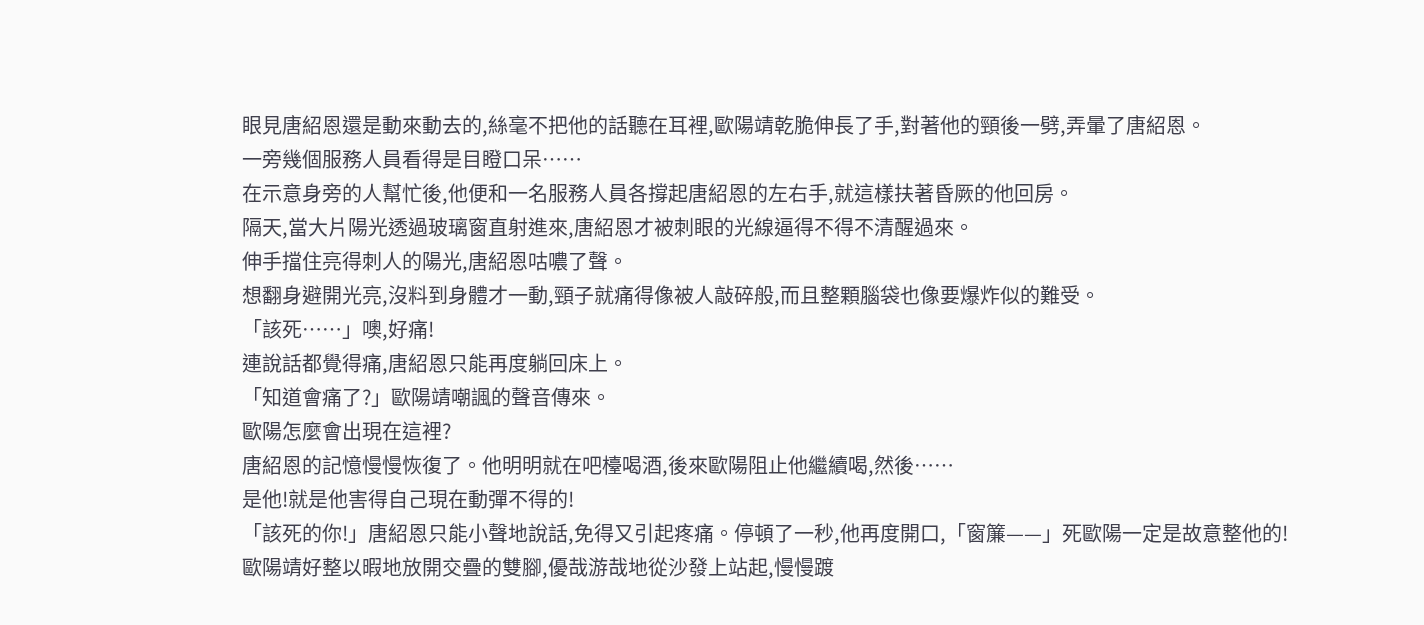眼見唐紹恩還是動來動去的,絲毫不把他的話聽在耳裡,歐陽靖乾脆伸長了手,對著他的頸後一劈,弄暈了唐紹恩。
一旁幾個服務人員看得是目瞪口呆……
在示意身旁的人幫忙後,他便和一名服務人員各撐起唐紹恩的左右手,就這樣扶著昏厥的他回房。
隔天,當大片陽光透過玻璃窗直射進來,唐紹恩才被刺眼的光線逼得不得不清醒過來。
伸手擋住亮得刺人的陽光,唐紹恩咕噥了聲。
想翻身避開光亮,沒料到身體才一動,頸子就痛得像被人敲碎般,而且整顆腦袋也像要爆炸似的難受。
「該死……」噢,好痛!
連說話都覺得痛,唐紹恩只能再度躺回床上。
「知道會痛了?」歐陽靖嘲諷的聲音傳來。
歐陽怎麼會出現在這裡?
唐紹恩的記憶慢慢恢復了。他明明就在吧檯喝酒,後來歐陽阻止他繼續喝,然後……
是他!就是他害得自己現在動彈不得的!
「該死的你!」唐紹恩只能小聲地說話,免得又引起疼痛。停頓了一秒,他再度開口,「窗簾——」死歐陽一定是故意整他的!
歐陽靖好整以暇地放開交疊的雙腳,優哉游哉地從沙發上站起,慢慢踱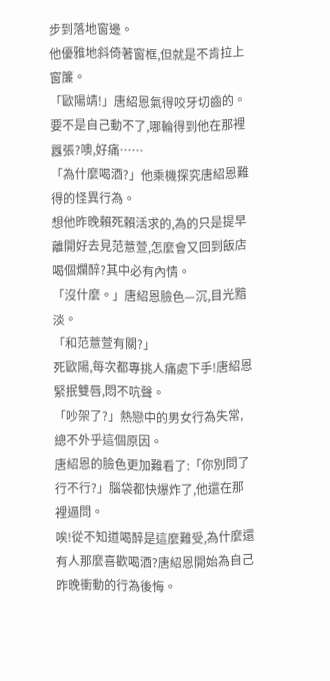步到落地窗邊。
他優雅地斜倚著窗框,但就是不肯拉上窗簾。
「歐陽靖!」唐紹恩氣得咬牙切齒的。要不是自己動不了,哪輪得到他在那裡囂張?噢,好痛……
「為什麼喝酒?」他乘機探究唐紹恩難得的怪異行為。
想他昨晚賴死賴活求的,為的只是提早離開好去見范薏萱,怎麼會又回到飯店喝個爛醉?其中必有內情。
「沒什麼。」唐紹恩臉色—沉,目光黯淡。
「和范薏萱有關?」
死歐陽,每次都專挑人痛處下手!唐紹恩緊抿雙唇,悶不吭聲。
「吵架了?」熱戀中的男女行為失常,總不外乎這個原因。
唐紹恩的臉色更加難看了:「你別問了行不行?」腦袋都快爆炸了,他還在那裡逼問。
唉!從不知道喝醉是這麼難受,為什麼還有人那麼喜歡喝酒?唐紹恩開始為自己昨晚衝動的行為後悔。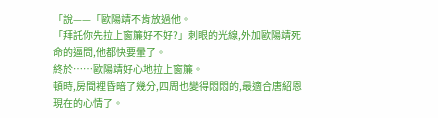「說——「歐陽靖不肯放過他。
「拜託你先拉上窗簾好不好?」刺眼的光線,外加歐陽靖死命的逼問,他都快要暈了。
終於……歐陽靖好心地拉上窗簾。
頓時,房間裡昏暗了幾分,四周也變得悶悶的,最適合唐紹恩現在的心情了。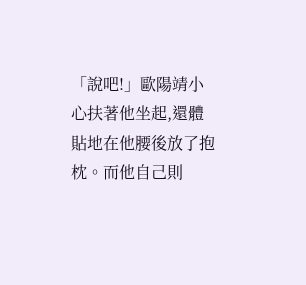「說吧!」歐陽靖小心扶著他坐起,還體貼地在他腰後放了抱枕。而他自己則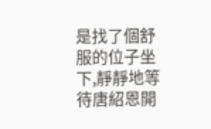是找了個舒服的位子坐下,靜靜地等待唐紹恩開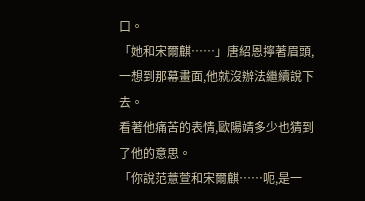口。
「她和宋爾麒……」唐紹恩擰著眉頭,一想到那幕畫面,他就沒辦法繼續說下去。
看著他痛苦的表情,歐陽靖多少也猜到了他的意思。
「你說范薏萱和宋爾麒……呃,是一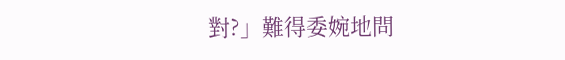對?」難得委婉地問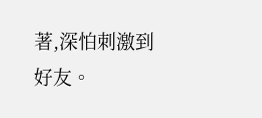著,深怕刺激到好友。